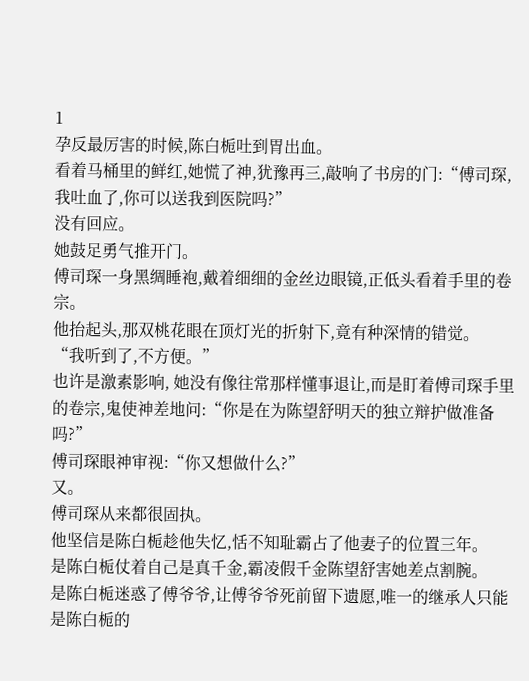1
孕反最厉害的时候,陈白栀吐到胃出血。
看着马桶里的鲜红,她慌了神,犹豫再三,敲响了书房的门:“傅司琛,我吐血了,你可以送我到医院吗?”
没有回应。
她鼓足勇气推开门。
傅司琛一身黑绸睡袍,戴着细细的金丝边眼镜,正低头看着手里的卷宗。
他抬起头,那双桃花眼在顶灯光的折射下,竟有种深情的错觉。
“我听到了,不方便。”
也许是激素影响, 她没有像往常那样懂事退让,而是盯着傅司琛手里的卷宗,鬼使神差地问:“你是在为陈望舒明天的独立辩护做准备吗?”
傅司琛眼神审视:“你又想做什么?”
又。
傅司琛从来都很固执。
他坚信是陈白栀趁他失忆,恬不知耻霸占了他妻子的位置三年。
是陈白栀仗着自己是真千金,霸凌假千金陈望舒害她差点割腕。
是陈白栀迷惑了傅爷爷,让傅爷爷死前留下遗愿,唯一的继承人只能是陈白栀的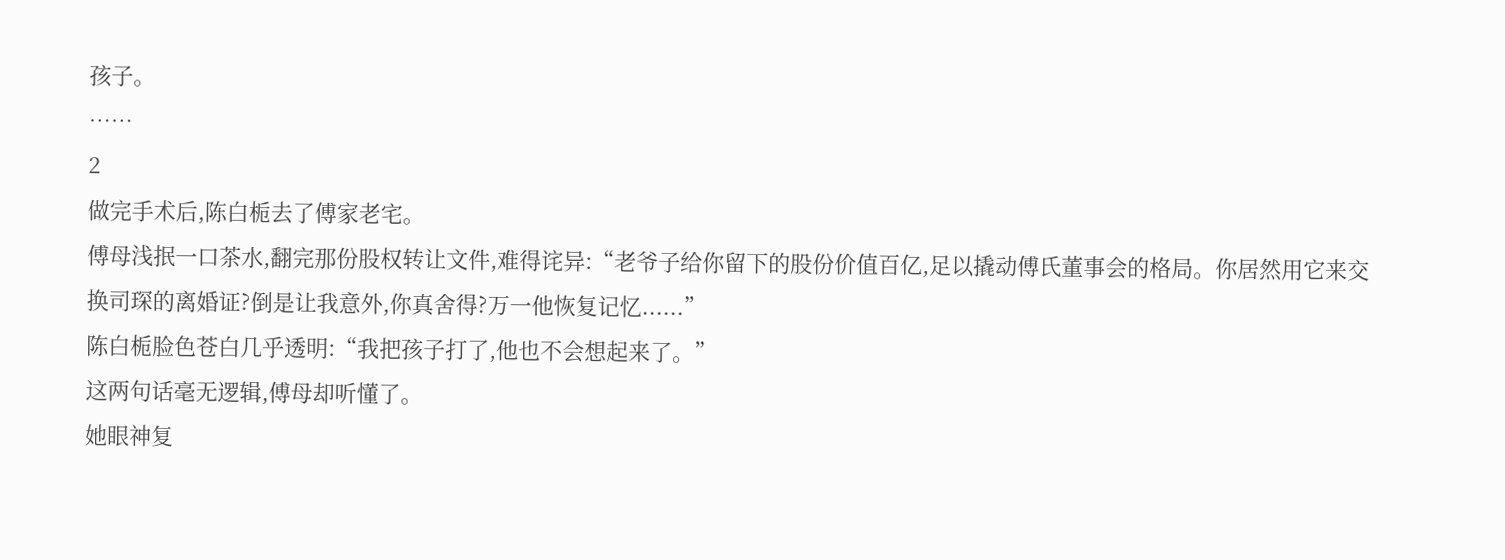孩子。
……
2
做完手术后,陈白栀去了傅家老宅。
傅母浅抿一口茶水,翻完那份股权转让文件,难得诧异:“老爷子给你留下的股份价值百亿,足以撬动傅氏董事会的格局。你居然用它来交换司琛的离婚证?倒是让我意外,你真舍得?万一他恢复记忆......”
陈白栀脸色苍白几乎透明:“我把孩子打了,他也不会想起来了。”
这两句话毫无逻辑,傅母却听懂了。
她眼神复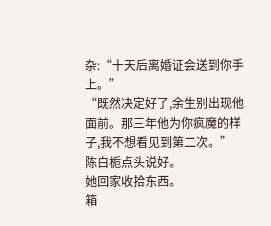杂:“十天后离婚证会送到你手上。”
“既然决定好了,余生别出现他面前。那三年他为你疯魔的样子,我不想看见到第二次。”
陈白栀点头说好。
她回家收拾东西。
箱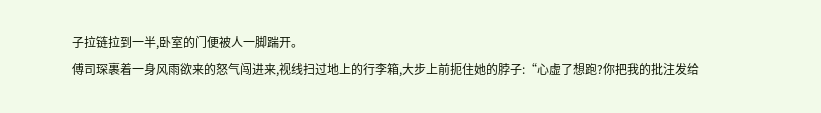子拉链拉到一半,卧室的门便被人一脚踹开。
傅司琛裹着一身风雨欲来的怒气闯进来,视线扫过地上的行李箱,大步上前扼住她的脖子:“心虚了想跑?你把我的批注发给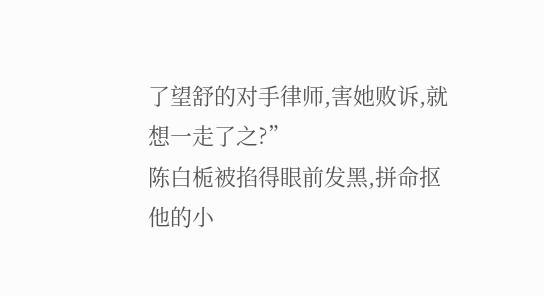了望舒的对手律师,害她败诉,就想一走了之?”
陈白栀被掐得眼前发黑,拼命抠他的小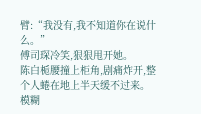臂:“我没有,我不知道你在说什么。”
傅司琛冷笑,狠狠甩开她。
陈白栀腰撞上柜角,剧痛炸开,整个人蜷在地上半天缓不过来。
模糊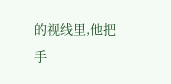的视线里,他把手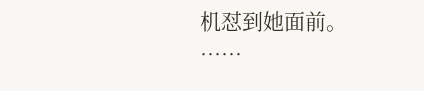机怼到她面前。
……